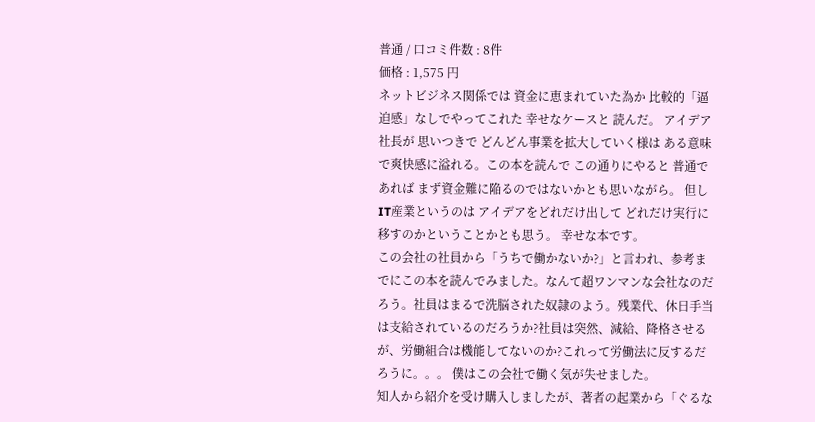普通 / 口コミ件数 : 8件
価格 : 1,575 円
ネットビジネス関係では 資金に恵まれていた為か 比較的「逼迫感」なしでやってこれた 幸せなケースと 読んだ。 アイデア社長が 思いつきで どんどん事業を拡大していく様は ある意味で爽快感に溢れる。この本を読んで この通りにやると 普通であれば まず資金難に陥るのではないかとも思いながら。 但し IT産業というのは アイデアをどれだけ出して どれだけ実行に移すのかということかとも思う。 幸せな本です。
この会社の社員から「うちで働かないか?」と言われ、参考までにこの本を読んでみました。なんて超ワンマンな会社なのだろう。社員はまるで洗脳された奴隷のよう。残業代、休日手当は支給されているのだろうか?社員は突然、減給、降格させるが、労働組合は機能してないのか?これって労働法に反するだろうに。。。 僕はこの会社で働く気が失せました。
知人から紹介を受け購入しましたが、著者の起業から「ぐるな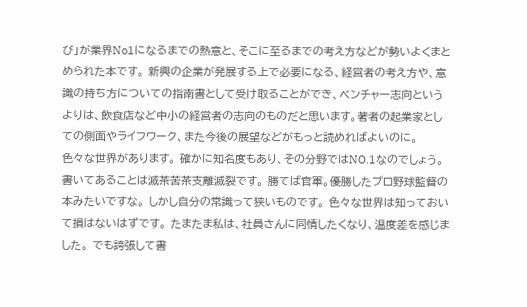び」が業界No1になるまでの熱意と、そこに至るまでの考え方などが勢いよくまとめられた本です。 新興の企業が発展する上で必要になる、経営者の考え方や、意識の持ち方についての指南書として受け取ることができ、ベンチャー志向というよりは、飲食店など中小の経営者の志向のものだと思います。著者の起業家としての側面やライフワーク、また今後の展望などがもっと読めればよいのに。
色々な世界があります。 確かに知名度もあり、その分野ではNO.1なのでしょう。 書いてあることは滅茶苦茶支離滅裂です。 勝てば官軍。優勝したプロ野球監督の本みたいですな。 しかし自分の常識って狭いものです。 色々な世界は知っておいて損はないはずです。 たまたま私は、社員さんに同情したくなり、温度差を感じました。 でも誇張して書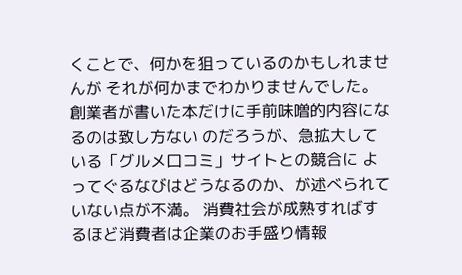くことで、何かを狙っているのかもしれませんが それが何かまでわかりませんでした。
創業者が書いた本だけに手前味噌的内容になるのは致し方ない のだろうが、急拡大している「グルメ口コミ」サイトとの競合に よってぐるなびはどうなるのか、が述べられていない点が不満。 消費社会が成熟すればするほど消費者は企業のお手盛り情報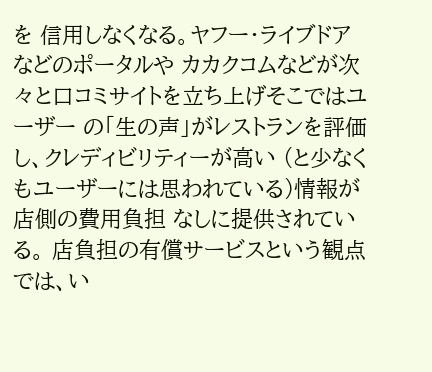を 信用しなくなる。ヤフー・ライブドアなどのポータルや カカクコムなどが次々と口コミサイトを立ち上げそこではユーザー の「生の声」がレストランを評価し、クレディビリティーが高い (と少なくもユーザーには思われている)情報が店側の費用負担 なしに提供されている。 店負担の有償サービスという観点では、い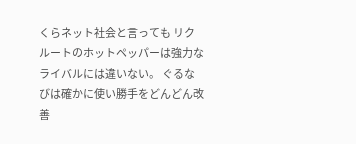くらネット社会と言っても リクルートのホットペッパーは強力なライバルには違いない。 ぐるなびは確かに使い勝手をどんどん改善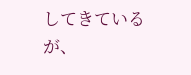してきているが、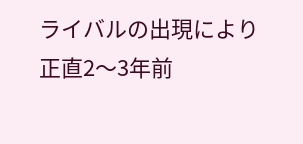ライバルの出現により正直2〜3年前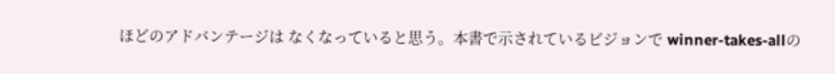ほどのアドバンテージは なくなっていると思う。本書で示されているビジョンで winner-takes-allの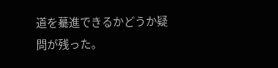道を驀進できるかどうか疑問が残った。